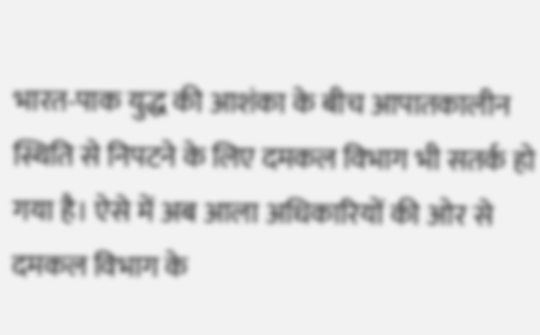भारत-पाक युद्ध की आशंका के बीच आपातकालीन स्थिति से निपटने के लिए दमकल विभाग भी सतर्क हो गया है। ऐसे में अब आला अधिकारियों की ओर से दमकल विभाग के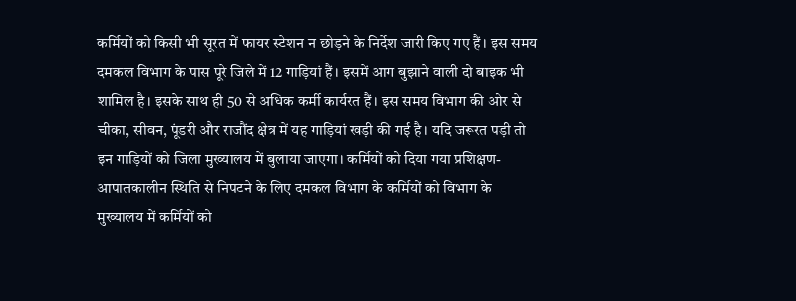कर्मियों को किसी भी सूरत में फायर स्टेशन न छोड़ने के निर्देश जारी किए गए हैं। इस समय दमकल विभाग के पास पूरे जिले में 12 गाड़ियां हैं। इसमें आग बुझाने वाली दो बाइक भी शामिल है। इसके साथ ही 50 से अधिक कर्मी कार्यरत हैं। इस समय विभाग की ओर से चीका, सीवन, पूंडरी और राजौंद क्षेत्र में यह गाड़ियां खड़ी की गई है। यदि जरूरत पड़ी तो इन गाड़ियों को जिला मुख्यालय में बुलाया जाएगा। कर्मियों को दिया गया प्रशिक्षण- आपातकालीन स्थिति से निपटने के लिए दमकल विभाग के कर्मियों को विभाग के मुख्यालय में कर्मियों को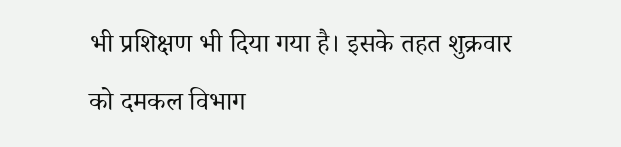भी प्रशिक्षण भी दिया गया है। इसके तहत शुक्रवार को दमकल विभाग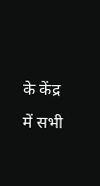के केंद्र में सभी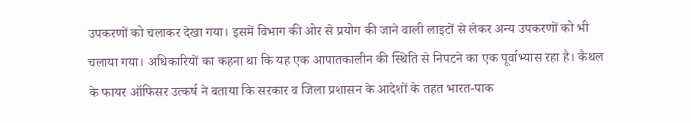उपकरणों को चलाकर देखा गया। इसमें विभाग की ओर से प्रयोग की जाने वाली लाइटों से लेकर अन्य उपकरणों को भी चलाया गया। अधिकारियों का कहना था कि यह एक आपातकालीन की स्थिति से निपटने का एक पूर्वाभ्यास रहा है। कैथल के फायर ऑफिसर उत्कर्ष ने बताया कि सरकार व जिला प्रशासन के आदेशों के तहत भारत-पाक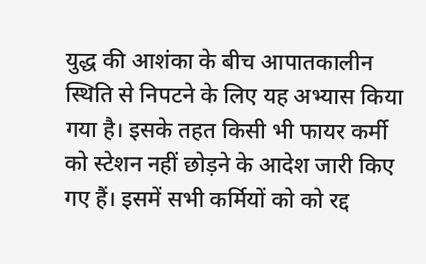युद्ध की आशंका के बीच आपातकालीन स्थिति से निपटने के लिए यह अभ्यास किया गया है। इसके तहत किसी भी फायर कर्मी को स्टेशन नहीं छोड़ने के आदेश जारी किए गए हैं। इसमें सभी कर्मियों को को रद्द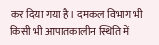कर दिया गया है। दमकल विभाग भी किसी भी आपातकालीन स्थिति में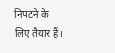निपटने के लिए तैयार हैं।